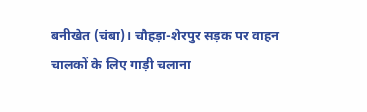बनीखेत (चंबा)। चौहड़ा-शेरपुर सड़क पर वाहन चालकों के लिए गाड़ी चलाना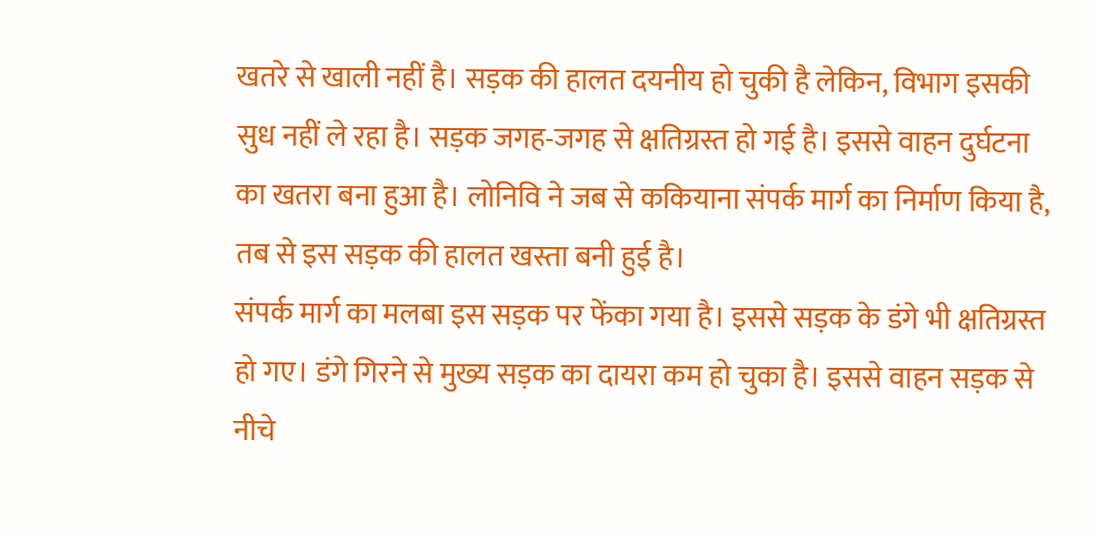खतरे से खाली नहीं है। सड़क की हालत दयनीय हो चुकी है लेकिन, विभाग इसकी सुध नहीं ले रहा है। सड़क जगह-जगह से क्षतिग्रस्त हो गई है। इससे वाहन दुर्घटना का खतरा बना हुआ है। लोनिवि ने जब से ककियाना संपर्क मार्ग का निर्माण किया है, तब से इस सड़क की हालत खस्ता बनी हुई है।
संपर्क मार्ग का मलबा इस सड़क पर फेंका गया है। इससे सड़क के डंगे भी क्षतिग्रस्त हो गए। डंगे गिरने से मुख्य सड़क का दायरा कम हो चुका है। इससे वाहन सड़क से नीचे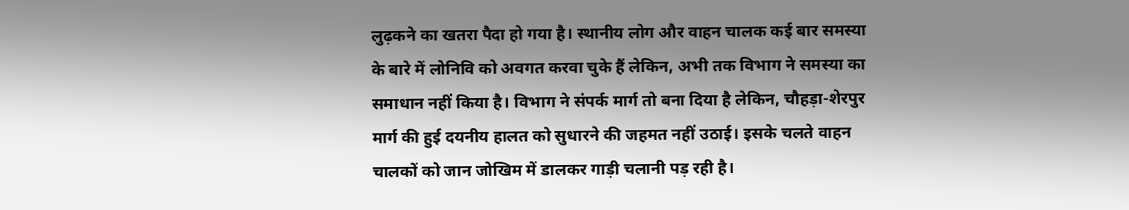लुढ़कने का खतरा पैदा हो गया है। स्थानीय लोग और वाहन चालक कई बार समस्या के बारे में लोनिवि को अवगत करवा चुके हैं लेकिन, अभी तक विभाग ने समस्या का समाधान नहीं किया है। विभाग ने संपर्क मार्ग तो बना दिया है लेकिन, चौहड़ा-शेरपुर मार्ग की हुई दयनीय हालत को सुधारने की जहमत नहीं उठाई। इसके चलते वाहन चालकों को जान जोखिम में डालकर गाड़ी चलानी पड़ रही है।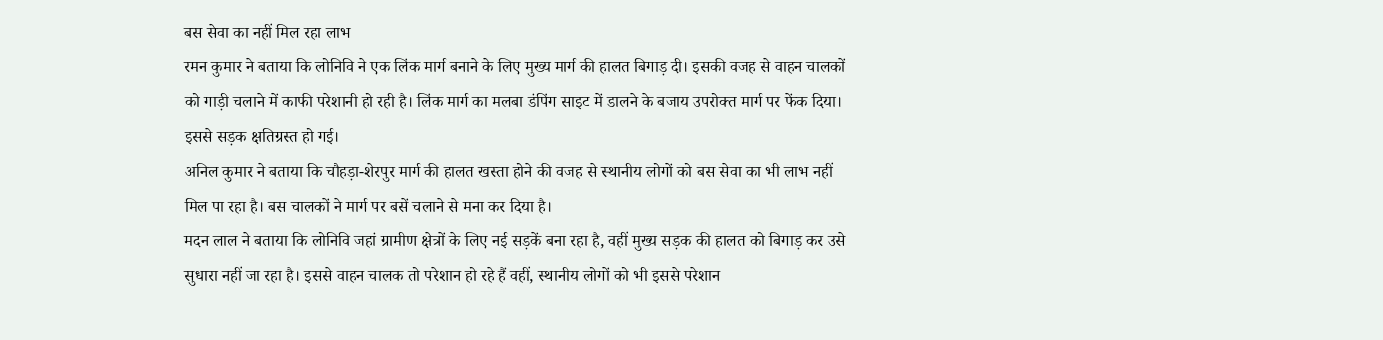बस सेवा का नहीं मिल रहा लाभ
रमन कुमार ने बताया कि लोनिवि ने एक लिंक मार्ग बनाने के लिए मुख्य मार्ग की हालत बिगाड़ दी। इसकी वजह से वाहन चालकों को गाड़ी चलाने में काफी परेशानी हो रही है। लिंक मार्ग का मलबा डंपिंग साइट में डालने के बजाय उपरोक्त मार्ग पर फेंक दिया। इससे सड़क क्षतिग्रस्त हो गई।
अनिल कुमार ने बताया कि चौहड़ा-शेरपुर मार्ग की हालत खस्ता होने की वजह से स्थानीय लोगों को बस सेवा का भी लाभ नहीं मिल पा रहा है। बस चालकों ने मार्ग पर बसें चलाने से मना कर दिया है।
मदन लाल ने बताया कि लोनिवि जहां ग्रामीण क्षेत्रों के लिए नई सड़कें बना रहा है, वहीं मुख्य सड़क की हालत को बिगाड़ कर उसे सुधारा नहीं जा रहा है। इससे वाहन चालक तो परेशान हो रहे हैं वहीं, स्थानीय लोगों को भी इससे परेशान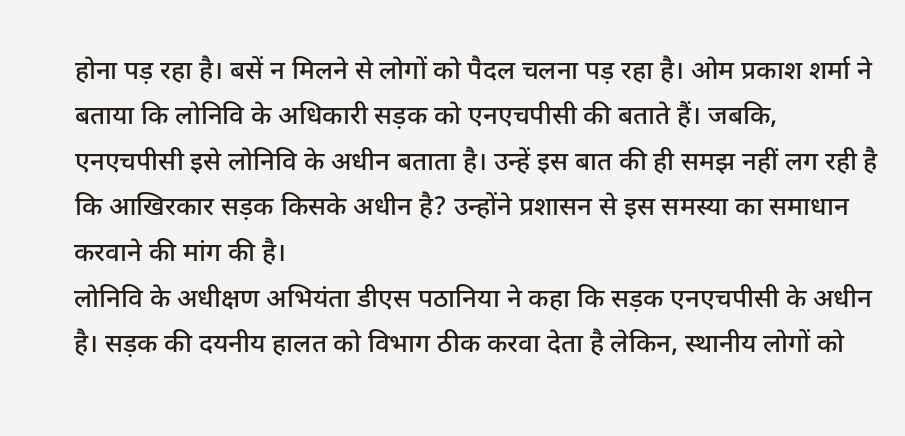होना पड़ रहा है। बसें न मिलने से लोगों को पैदल चलना पड़ रहा है। ओम प्रकाश शर्मा ने बताया कि लोनिवि के अधिकारी सड़क को एनएचपीसी की बताते हैं। जबकि, एनएचपीसी इसे लोनिवि के अधीन बताता है। उन्हें इस बात की ही समझ नहीं लग रही है कि आखिरकार सड़क किसके अधीन है? उन्होंने प्रशासन से इस समस्या का समाधान करवाने की मांग की है।
लोनिवि के अधीक्षण अभियंता डीएस पठानिया ने कहा कि सड़क एनएचपीसी के अधीन है। सड़क की दयनीय हालत को विभाग ठीक करवा देता है लेकिन, स्थानीय लोगों को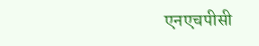एनएचपीसी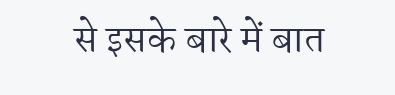से इसके बारे में बात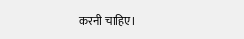करनी चाहिए।